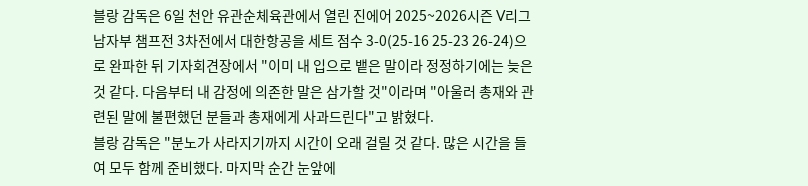블랑 감독은 6일 천안 유관순체육관에서 열린 진에어 2025~2026시즌 V리그 남자부 챔프전 3차전에서 대한항공을 세트 점수 3-0(25-16 25-23 26-24)으로 완파한 뒤 기자회견장에서 "이미 내 입으로 뱉은 말이라 정정하기에는 늦은 것 같다. 다음부터 내 감정에 의존한 말은 삼가할 것"이라며 "아울러 총재와 관련된 말에 불편했던 분들과 총재에게 사과드린다"고 밝혔다.
블랑 감독은 "분노가 사라지기까지 시간이 오래 걸릴 것 같다. 많은 시간을 들여 모두 함께 준비했다. 마지막 순간 눈앞에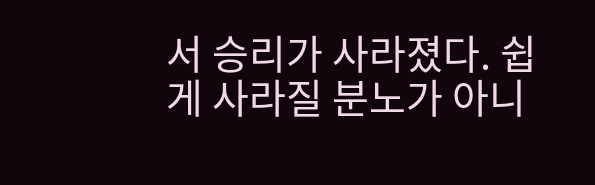서 승리가 사라졌다. 쉽게 사라질 분노가 아니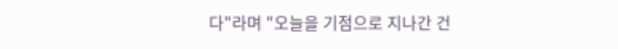다"라며 "오늘을 기점으로 지나간 건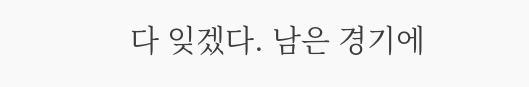다 잊겠다. 남은 경기에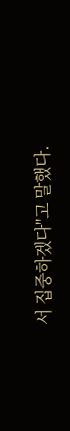서 집중하겠다"고 말했다.